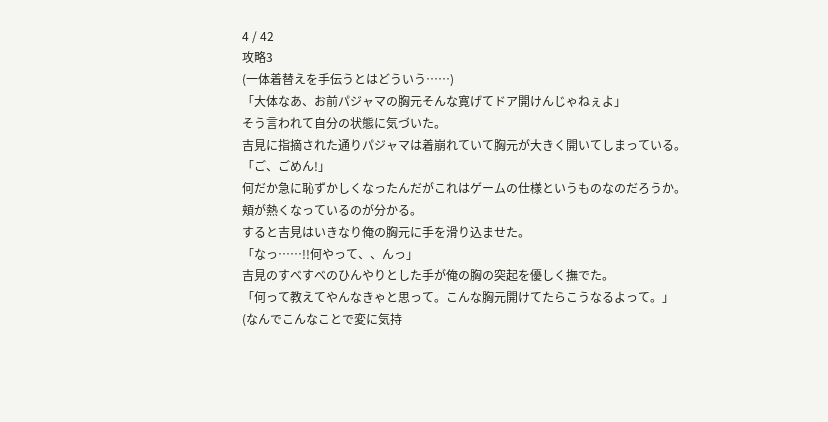4 / 42
攻略3
(一体着替えを手伝うとはどういう……)
「大体なあ、お前パジャマの胸元そんな寛げてドア開けんじゃねぇよ」
そう言われて自分の状態に気づいた。
吉見に指摘された通りパジャマは着崩れていて胸元が大きく開いてしまっている。
「ご、ごめん!」
何だか急に恥ずかしくなったんだがこれはゲームの仕様というものなのだろうか。
頬が熱くなっているのが分かる。
すると吉見はいきなり俺の胸元に手を滑り込ませた。
「なっ……!!何やって、、んっ」
吉見のすべすべのひんやりとした手が俺の胸の突起を優しく撫でた。
「何って教えてやんなきゃと思って。こんな胸元開けてたらこうなるよって。」
(なんでこんなことで変に気持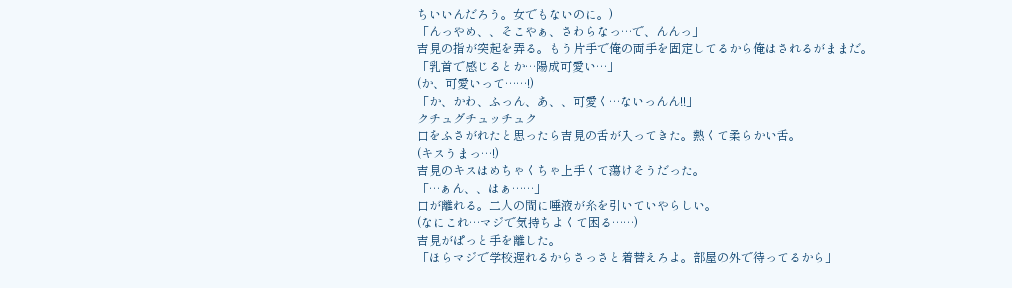ちいいんだろう。女でもないのに。)
「んっやめ、、そこやぁ、さわらなっ…で、んんっ」
吉見の指が突起を弄る。もう片手で俺の両手を固定してるから俺はされるがままだ。
「乳首で感じるとか…陽成可愛い…」
(か、可愛いって……!)
「か、かわ、ふっん、あ、、可愛く…ないっんん!!」
クチュグチュッチュク
口をふさがれたと思ったら吉見の舌が入ってきた。熱くて柔らかい舌。
(キスうまっ…!)
吉見のキスはめちゃくちゃ上手くて蕩けそうだった。
「…ぁん、、はぁ……」
口が離れる。二人の間に唾液が糸を引いていやらしい。
(なにこれ…マジで気持ちよくて困る……)
吉見がぱっと手を離した。
「ほらマジで学校遅れるからさっさと着替えろよ。部屋の外で待ってるから」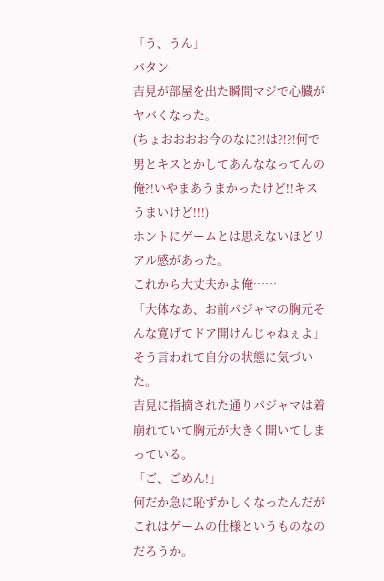「う、うん」
バタン
吉見が部屋を出た瞬間マジで心臓がヤバくなった。
(ちょおおおお今のなに?!は?!?!何で男とキスとかしてあんななってんの俺?!いやまあうまかったけど!!キスうまいけど!!!)
ホントにゲームとは思えないほどリアル感があった。
これから大丈夫かよ俺……
「大体なあ、お前パジャマの胸元そんな寛げてドア開けんじゃねぇよ」
そう言われて自分の状態に気づいた。
吉見に指摘された通りパジャマは着崩れていて胸元が大きく開いてしまっている。
「ご、ごめん!」
何だか急に恥ずかしくなったんだがこれはゲームの仕様というものなのだろうか。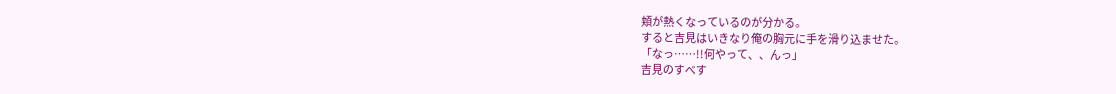頬が熱くなっているのが分かる。
すると吉見はいきなり俺の胸元に手を滑り込ませた。
「なっ……!!何やって、、んっ」
吉見のすべす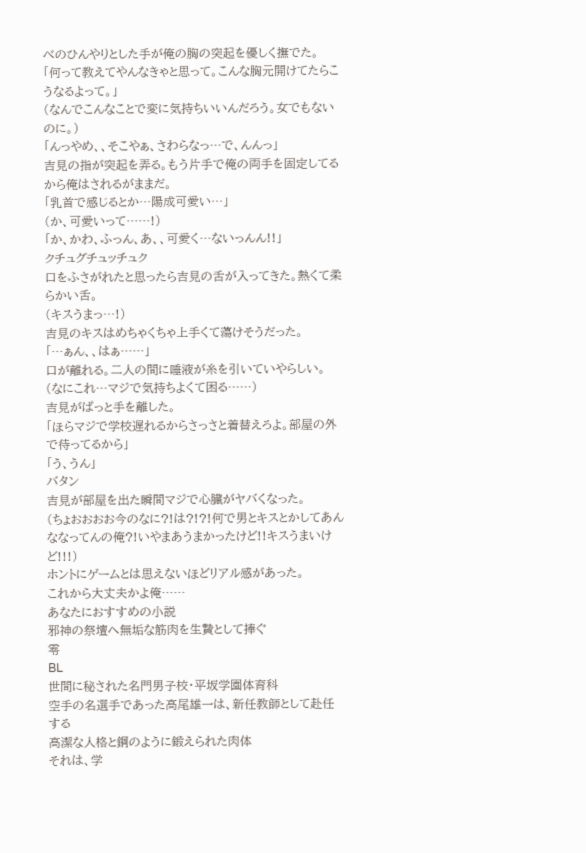べのひんやりとした手が俺の胸の突起を優しく撫でた。
「何って教えてやんなきゃと思って。こんな胸元開けてたらこうなるよって。」
(なんでこんなことで変に気持ちいいんだろう。女でもないのに。)
「んっやめ、、そこやぁ、さわらなっ…で、んんっ」
吉見の指が突起を弄る。もう片手で俺の両手を固定してるから俺はされるがままだ。
「乳首で感じるとか…陽成可愛い…」
(か、可愛いって……!)
「か、かわ、ふっん、あ、、可愛く…ないっんん!!」
クチュグチュッチュク
口をふさがれたと思ったら吉見の舌が入ってきた。熱くて柔らかい舌。
(キスうまっ…!)
吉見のキスはめちゃくちゃ上手くて蕩けそうだった。
「…ぁん、、はぁ……」
口が離れる。二人の間に唾液が糸を引いていやらしい。
(なにこれ…マジで気持ちよくて困る……)
吉見がぱっと手を離した。
「ほらマジで学校遅れるからさっさと着替えろよ。部屋の外で待ってるから」
「う、うん」
バタン
吉見が部屋を出た瞬間マジで心臓がヤバくなった。
(ちょおおおお今のなに?!は?!?!何で男とキスとかしてあんななってんの俺?!いやまあうまかったけど!!キスうまいけど!!!)
ホントにゲームとは思えないほどリアル感があった。
これから大丈夫かよ俺……
あなたにおすすめの小説
邪神の祭壇へ無垢な筋肉を生贄として捧ぐ
零
BL
世間に秘された名門男子校・平坂学園体育科
空手の名選手であった高尾雄一は、新任教師として赴任する
高潔な人格と鋼のように鍛えられた肉体
それは、学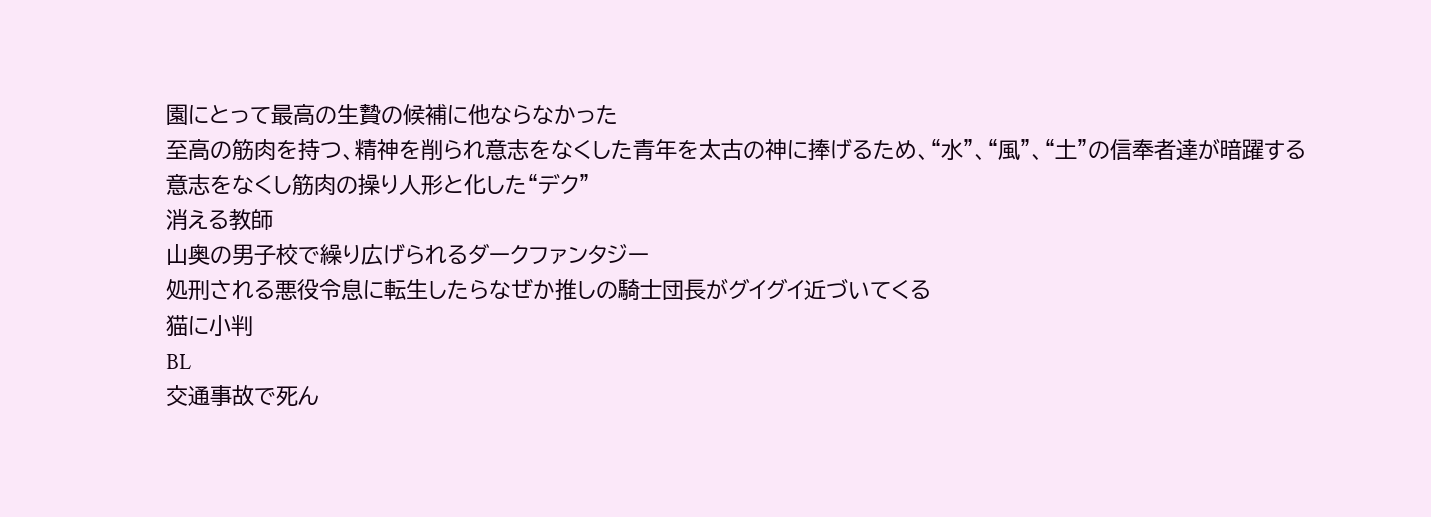園にとって最高の生贄の候補に他ならなかった
至高の筋肉を持つ、精神を削られ意志をなくした青年を太古の神に捧げるため、“水”、“風”、“土”の信奉者達が暗躍する
意志をなくし筋肉の操り人形と化した“デク”
消える教師
山奥の男子校で繰り広げられるダークファンタジー
処刑される悪役令息に転生したらなぜか推しの騎士団長がグイグイ近づいてくる
猫に小判
BL
交通事故で死ん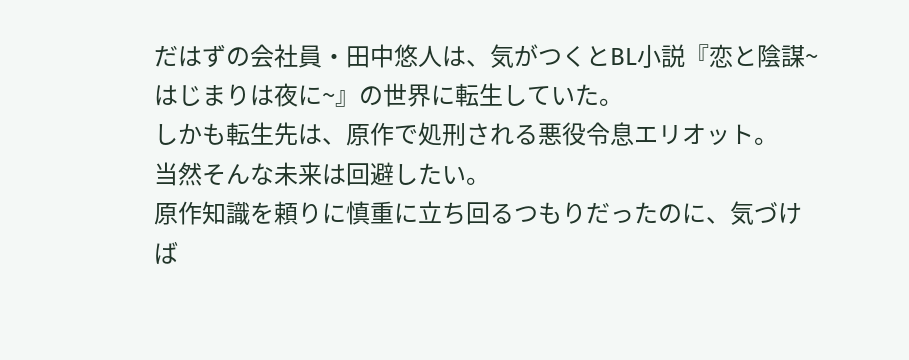だはずの会社員・田中悠人は、気がつくとBL小説『恋と陰謀~はじまりは夜に~』の世界に転生していた。
しかも転生先は、原作で処刑される悪役令息エリオット。
当然そんな未来は回避したい。
原作知識を頼りに慎重に立ち回るつもりだったのに、気づけば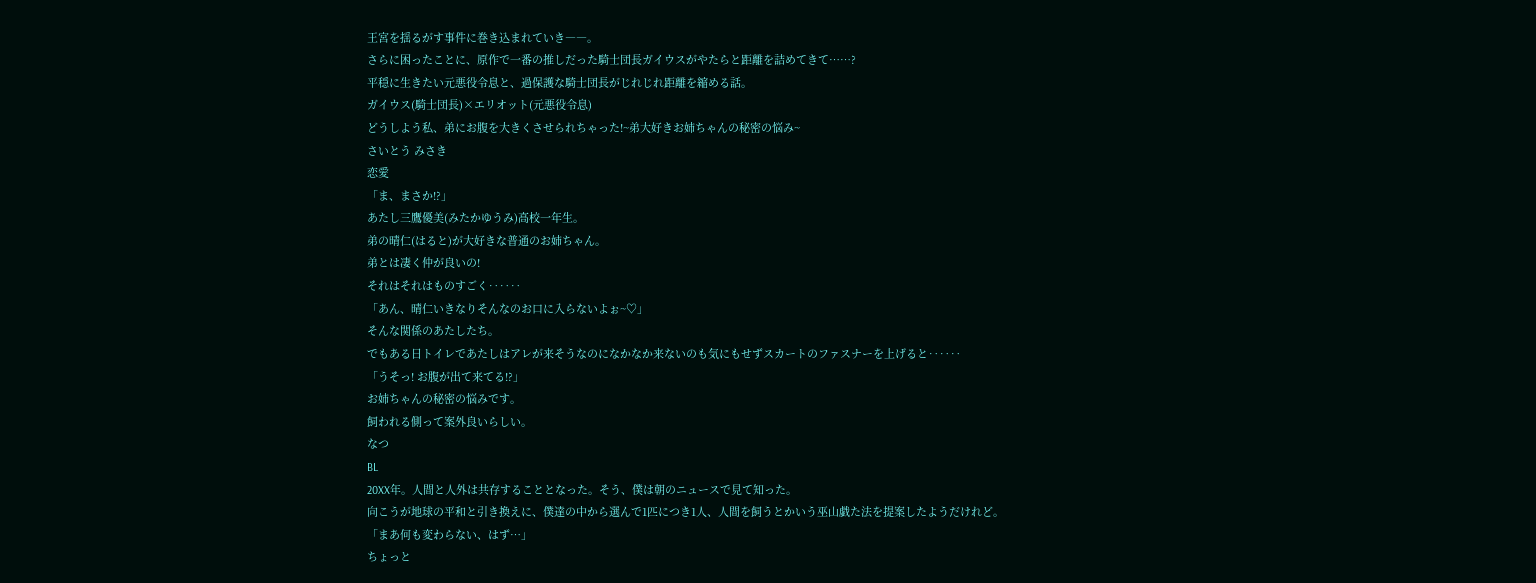王宮を揺るがす事件に巻き込まれていき――。
さらに困ったことに、原作で一番の推しだった騎士団長ガイウスがやたらと距離を詰めてきて……?
平穏に生きたい元悪役令息と、過保護な騎士団長がじれじれ距離を縮める話。
ガイウス(騎士団長)×エリオット(元悪役令息)
どうしよう私、弟にお腹を大きくさせられちゃった!~弟大好きお姉ちゃんの秘密の悩み~
さいとう みさき
恋愛
「ま、まさか!?」
あたし三鷹優美(みたかゆうみ)高校一年生。
弟の晴仁(はると)が大好きな普通のお姉ちゃん。
弟とは凄く仲が良いの!
それはそれはものすごく‥‥‥
「あん、晴仁いきなりそんなのお口に入らないよぉ~♡」
そんな関係のあたしたち。
でもある日トイレであたしはアレが来そうなのになかなか来ないのも気にもせずスカートのファスナーを上げると‥‥‥
「うそっ! お腹が出て来てる!?」
お姉ちゃんの秘密の悩みです。
飼われる側って案外良いらしい。
なつ
BL
20XX年。人間と人外は共存することとなった。そう、僕は朝のニュースで見て知った。
向こうが地球の平和と引き換えに、僕達の中から選んで1匹につき1人、人間を飼うとかいう巫山戯た法を提案したようだけれど。
「まあ何も変わらない、はず…」
ちょっと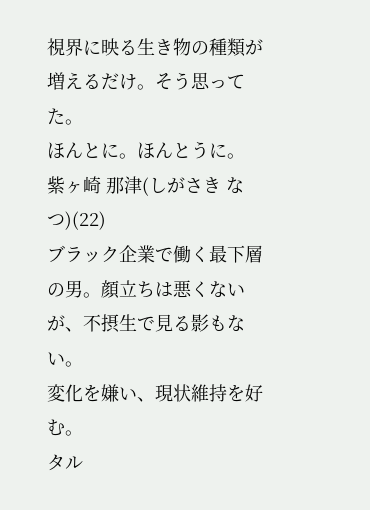視界に映る生き物の種類が増えるだけ。そう思ってた。
ほんとに。ほんとうに。
紫ヶ崎 那津(しがさき なつ)(22)
ブラック企業で働く最下層の男。顔立ちは悪くないが、不摂生で見る影もない。
変化を嫌い、現状維持を好む。
タル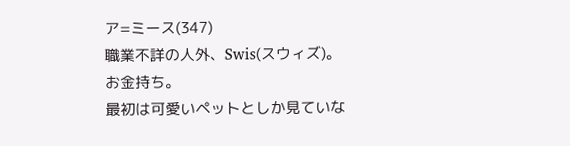ア=ミース(347)
職業不詳の人外、Swis(スウィズ)。お金持ち。
最初は可愛いペットとしか見ていな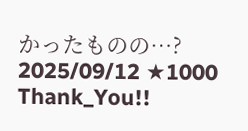かったものの…?
2025/09/12 ★1000 Thank_You!!